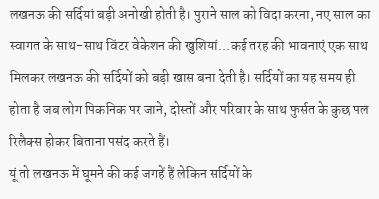लखनऊ की सर्दियां बड़ी अनोखी होती है। पुराने साल को विदा करना, नए साल का स्वागत के साथ-साथ विंटर वेकेशन की खुशियां...कई तरह की भावनाएं एक साथ मिलकर लखनऊ की सर्दियों को बड़ी खास बना देती है। सर्दियों का यह समय ही होता है जब लोग पिकनिक पर जाने, दोस्तों और परिवार के साथ फुर्सत के कुछ पल रिलैक्स होकर बिताना पसंद करते हैं।
यूं तो लखनऊ में घूमने की कई जगहें हैं लेकिन सर्दियों के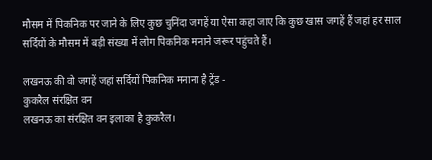मौसम में पिकनिक पर जाने के लिए कुछ चुनिंदा जगहें या ऐसा कहा जाए कि कुछ खास जगहें हैं जहां हर साल सर्दियों के मौसम में बड़ी संख्या में लोग पिकनिक मनाने जरूर पहुंचते हैं।

लखनऊ की वो जगहें जहां सर्दियों पिकनिक मनाना है ट्रेंड -
कुकरैल संरक्षित वन
लखनऊ का संरक्षित वन इलाका है कुकरैल।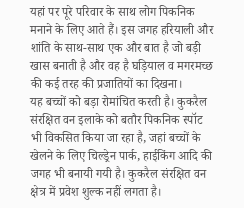यहां पर पूरे परिवार के साथ लोग पिकनिक मनाने के लिए आते हैं। इस जगह हरियाली और शांति के साथ-साथ एक और बात है जो बड़ी खास बनाती है और वह है घड़ियाल व मगरमच्छ की कई तरह की प्रजातियों का दिखना।
यह बच्चों को बड़ा रोमांचित करती है। कुकरैल संरक्षित वन इलाके को बतौर पिकनिक स्पॉट भी विकसित किया जा रहा है, जहां बच्चों के खेलने के लिए चिल्ड्रेन पार्क, हाईकिंग आदि की जगह भी बनायी गयी है। कुकरैल संरक्षित वन क्षेत्र में प्रवेश शुल्क नहीं लगता है।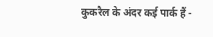कुकरैल के अंदर कई पार्क हैं -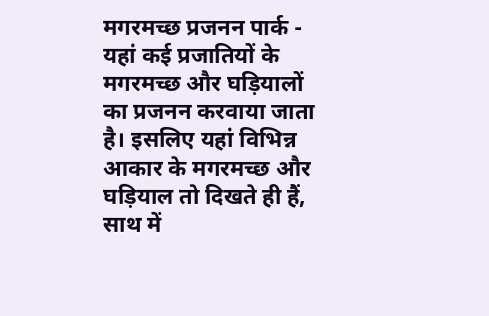मगरमच्छ प्रजनन पार्क - यहां कई प्रजातियों के मगरमच्छ और घड़ियालों का प्रजनन करवाया जाता है। इसलिए यहां विभिन्न आकार के मगरमच्छ और घड़ियाल तो दिखते ही हैं, साथ में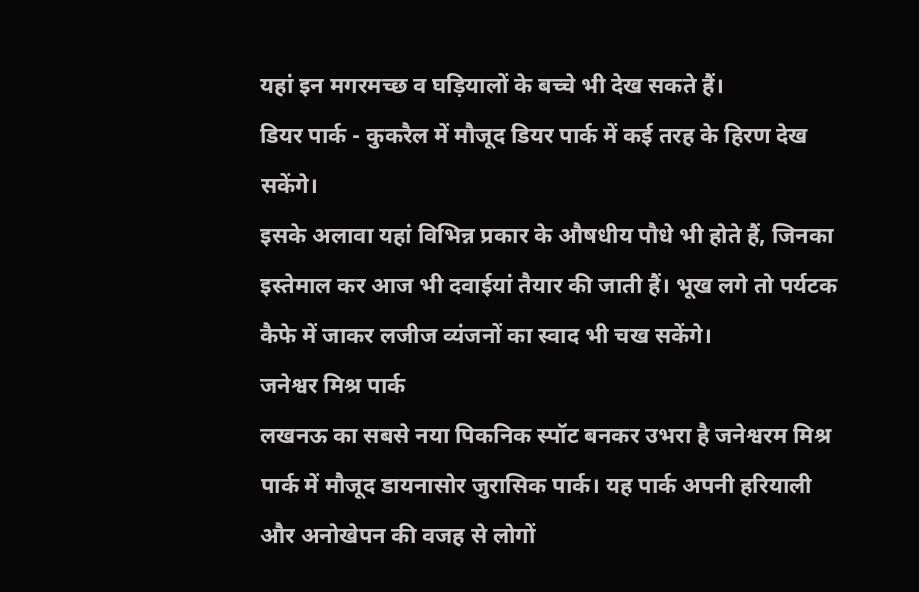यहां इन मगरमच्छ व घड़ियालों के बच्चे भी देख सकते हैं।
डियर पार्क - कुकरैल में मौजूद डियर पार्क में कई तरह के हिरण देख सकेंगे।
इसके अलावा यहां विभिन्न प्रकार के औषधीय पौधे भी होते हैं, जिनका इस्तेमाल कर आज भी दवाईयां तैयार की जाती हैं। भूख लगे तो पर्यटक कैफे में जाकर लजीज व्यंजनों का स्वाद भी चख सकेंगे।
जनेश्वर मिश्र पार्क
लखनऊ का सबसे नया पिकनिक स्पॉट बनकर उभरा है जनेश्वरम मिश्र पार्क में मौजूद डायनासोर जुरासिक पार्क। यह पार्क अपनी हरियाली और अनोखेपन की वजह से लोगों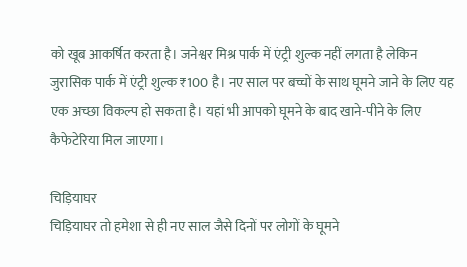को खूब आकर्षित करता है। जनेश्वर मिश्र पार्क में एंट्री शुल्क नहीं लगता है लेकिन जुरासिक पार्क में एंट्री शुल्क ₹100 है। नए साल पर बच्चों के साथ घूमने जाने के लिए यह एक अच्छा विकल्प हो सकता है। यहां भी आपको घूमने के बाद खाने-पीने के लिए कैफेटेरिया मिल जाएगा।

चिड़ियाघर
चिड़ियाघर तो हमेशा से ही नए साल जैसे दिनों पर लोगों के घूमने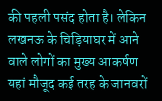की पहली पसंद होता है। लेकिन लखनऊ के चिड़ियाघर में आने वाले लोगों का मुख्य आकर्षण यहां मौजूद कई तरह के जानवरों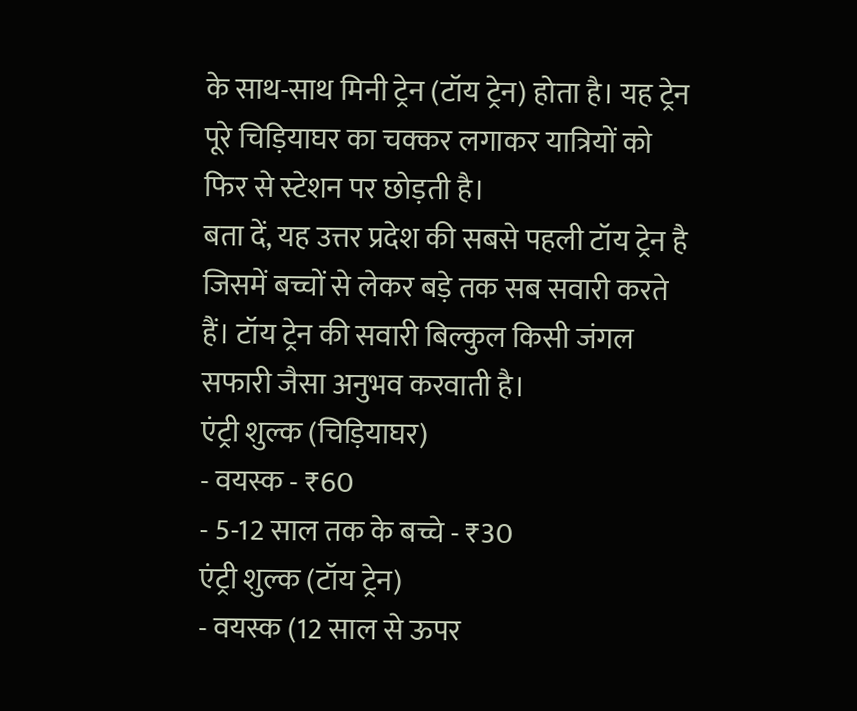के साथ-साथ मिनी ट्रेन (टॉय ट्रेन) होता है। यह ट्रेन पूरे चिड़ियाघर का चक्कर लगाकर यात्रियों को फिर से स्टेशन पर छोड़ती है।
बता दें, यह उत्तर प्रदेश की सबसे पहली टॉय ट्रेन है जिसमें बच्चों से लेकर बड़े तक सब सवारी करते हैं। टॉय ट्रेन की सवारी बिल्कुल किसी जंगल सफारी जैसा अनुभव करवाती है।
एंट्री शुल्क (चिड़ियाघर)
- वयस्क - ₹60
- 5-12 साल तक के बच्चे - ₹30
एंट्री शुल्क (टॉय ट्रेन)
- वयस्क (12 साल से ऊपर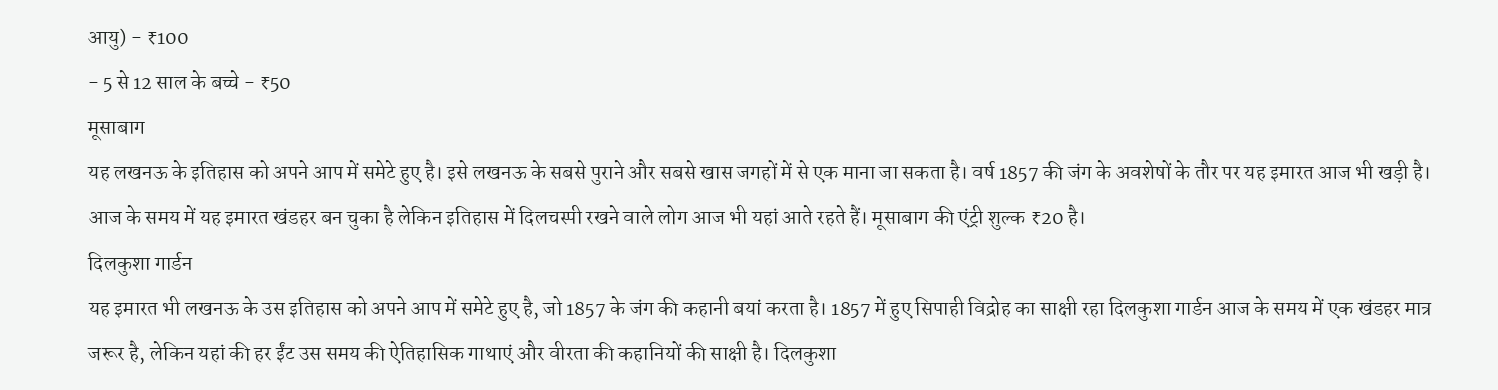आयु) - ₹100
- 5 से 12 साल के बच्चे - ₹50
मूसाबाग
यह लखनऊ के इतिहास को अपने आप में समेटे हुए है। इसे लखनऊ के सबसे पुराने और सबसे खास जगहों में से एक माना जा सकता है। वर्ष 1857 की जंग के अवशेषों के तौर पर यह इमारत आज भी खड़ी है। आज के समय में यह इमारत खंडहर बन चुका है लेकिन इतिहास में दिलचस्पी रखने वाले लोग आज भी यहां आते रहते हैं। मूसाबाग की एंट्री शुल्क ₹20 है।
दिलकुशा गार्डन
यह इमारत भी लखनऊ के उस इतिहास को अपने आप में समेटे हुए है, जो 1857 के जंग की कहानी बयां करता है। 1857 में हुए सिपाही विद्रोह का साक्षी रहा दिलकुशा गार्डन आज के समय में एक खंडहर मात्र जरूर है, लेकिन यहां की हर ईंट उस समय की ऐतिहासिक गाथाएं और वीरता की कहानियों की साक्षी है। दिलकुशा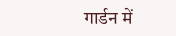गार्डन में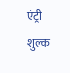एंट्री शुल्क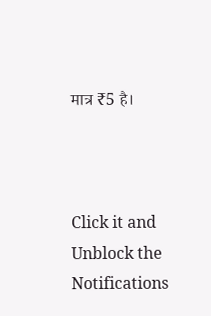मात्र ₹5 है।



Click it and Unblock the Notifications